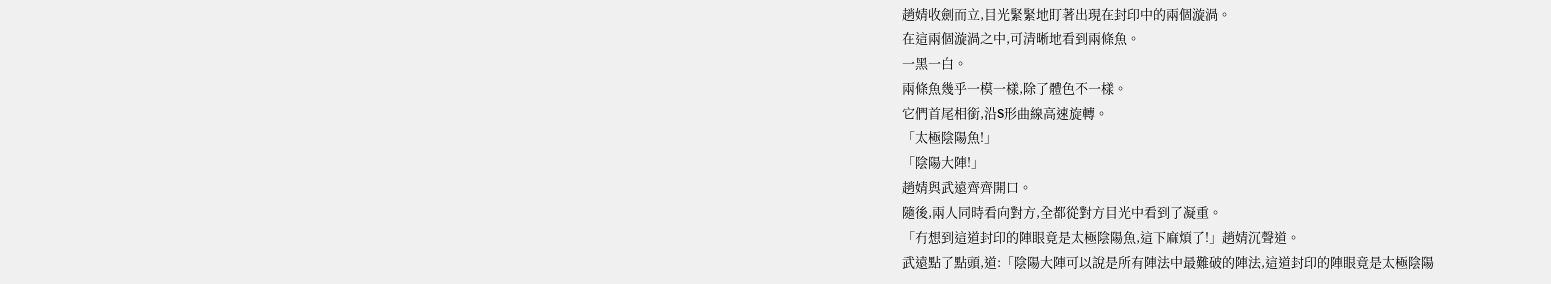趙婧收劍而立,目光緊緊地盯著出現在封印中的兩個漩渦。
在這兩個漩渦之中,可清晰地看到兩條魚。
一黑一白。
兩條魚幾乎一模一樣,除了體色不一樣。
它們首尾相銜,沿S形曲線高速旋轉。
「太極陰陽魚!」
「陰陽大陣!」
趙婧與武遠齊齊開口。
隨後,兩人同時看向對方,全都從對方目光中看到了凝重。
「冇想到這道封印的陣眼竟是太極陰陽魚,這下麻煩了!」趙婧沉聲道。
武遠點了點頭,道:「陰陽大陣可以說是所有陣法中最難破的陣法,這道封印的陣眼竟是太極陰陽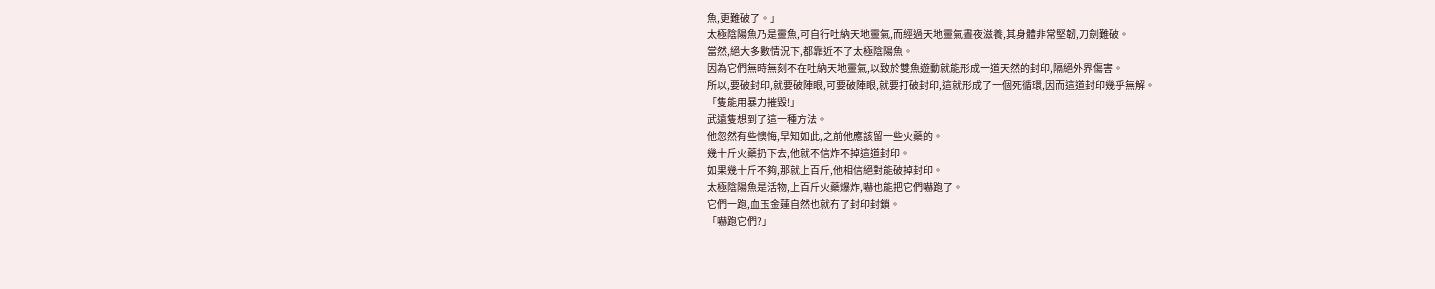魚,更難破了。」
太極陰陽魚乃是靈魚,可自行吐納天地靈氣,而經過天地靈氣晝夜滋養,其身體非常堅韌,刀劍難破。
當然,絕大多數情況下,都靠近不了太極陰陽魚。
因為它們無時無刻不在吐納天地靈氣,以致於雙魚遊動就能形成一道天然的封印,隔絕外界傷害。
所以,要破封印,就要破陣眼,可要破陣眼,就要打破封印,這就形成了一個死循環,因而這道封印幾乎無解。
「隻能用暴力摧毀!」
武遠隻想到了這一種方法。
他忽然有些懊悔,早知如此,之前他應該留一些火藥的。
幾十斤火藥扔下去,他就不信炸不掉這道封印。
如果幾十斤不夠,那就上百斤,他相信絕對能破掉封印。
太極陰陽魚是活物,上百斤火藥爆炸,嚇也能把它們嚇跑了。
它們一跑,血玉金蓮自然也就冇了封印封鎖。
「嚇跑它們?」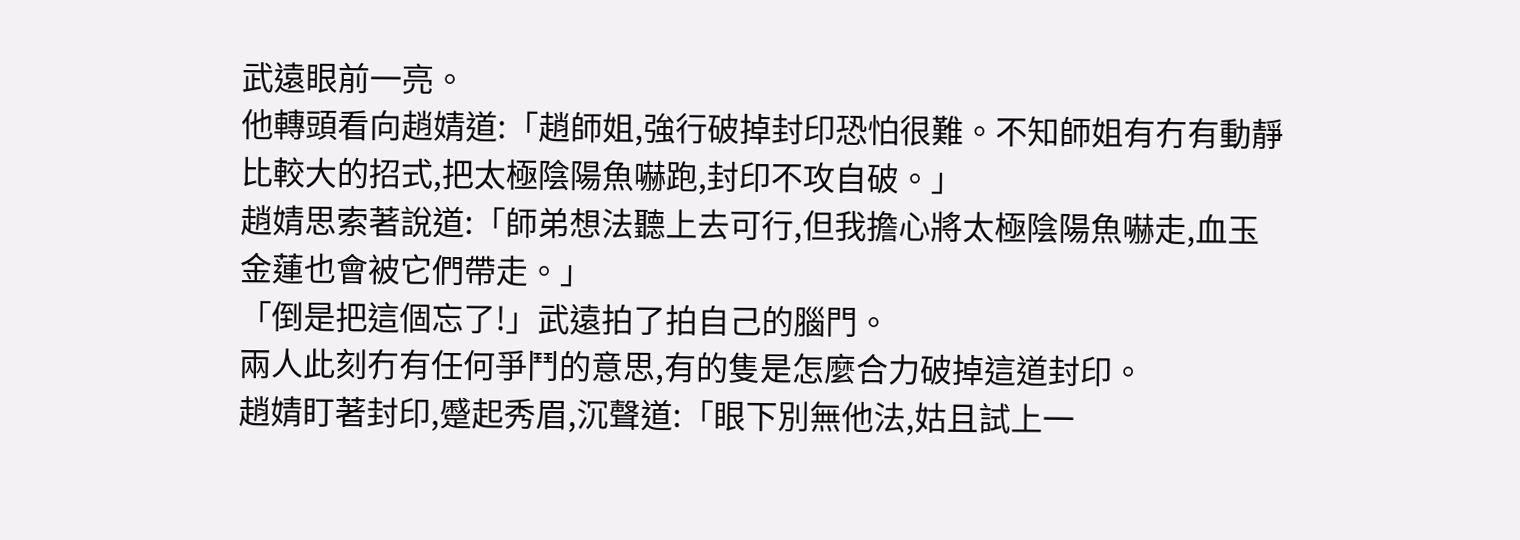武遠眼前一亮。
他轉頭看向趙婧道:「趙師姐,強行破掉封印恐怕很難。不知師姐有冇有動靜比較大的招式,把太極陰陽魚嚇跑,封印不攻自破。」
趙婧思索著說道:「師弟想法聽上去可行,但我擔心將太極陰陽魚嚇走,血玉金蓮也會被它們帶走。」
「倒是把這個忘了!」武遠拍了拍自己的腦門。
兩人此刻冇有任何爭鬥的意思,有的隻是怎麼合力破掉這道封印。
趙婧盯著封印,蹙起秀眉,沉聲道:「眼下別無他法,姑且試上一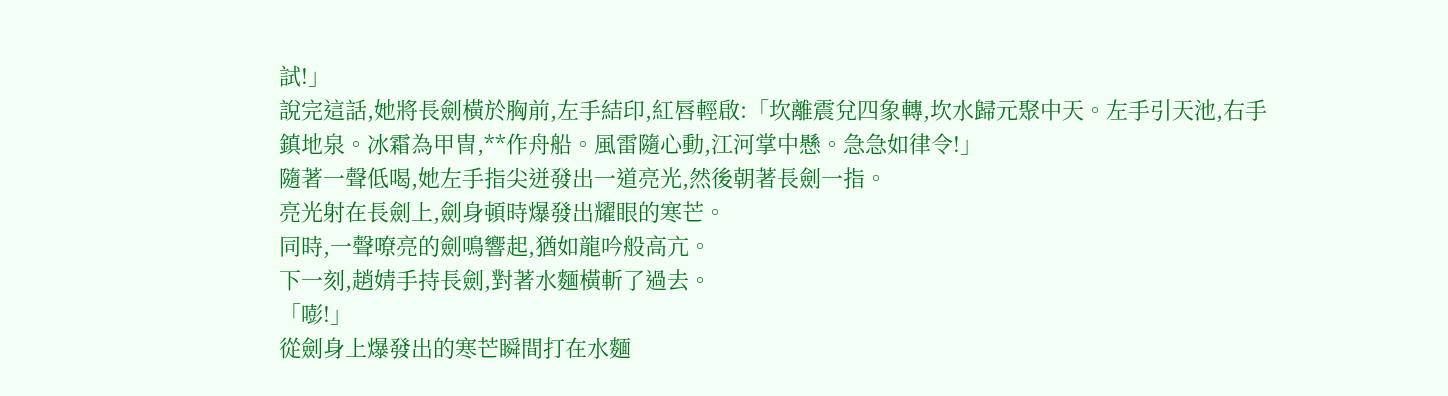試!」
說完這話,她將長劍橫於胸前,左手結印,紅唇輕啟:「坎離震兌四象轉,坎水歸元聚中天。左手引天池,右手鎮地泉。冰霜為甲冑,**作舟船。風雷隨心動,江河掌中懸。急急如律令!」
隨著一聲低喝,她左手指尖迸發出一道亮光,然後朝著長劍一指。
亮光射在長劍上,劍身頓時爆發出耀眼的寒芒。
同時,一聲嘹亮的劍鳴響起,猶如龍吟般高亢。
下一刻,趙婧手持長劍,對著水麵橫斬了過去。
「嘭!」
從劍身上爆發出的寒芒瞬間打在水麵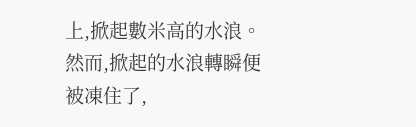上,掀起數米高的水浪。
然而,掀起的水浪轉瞬便被凍住了,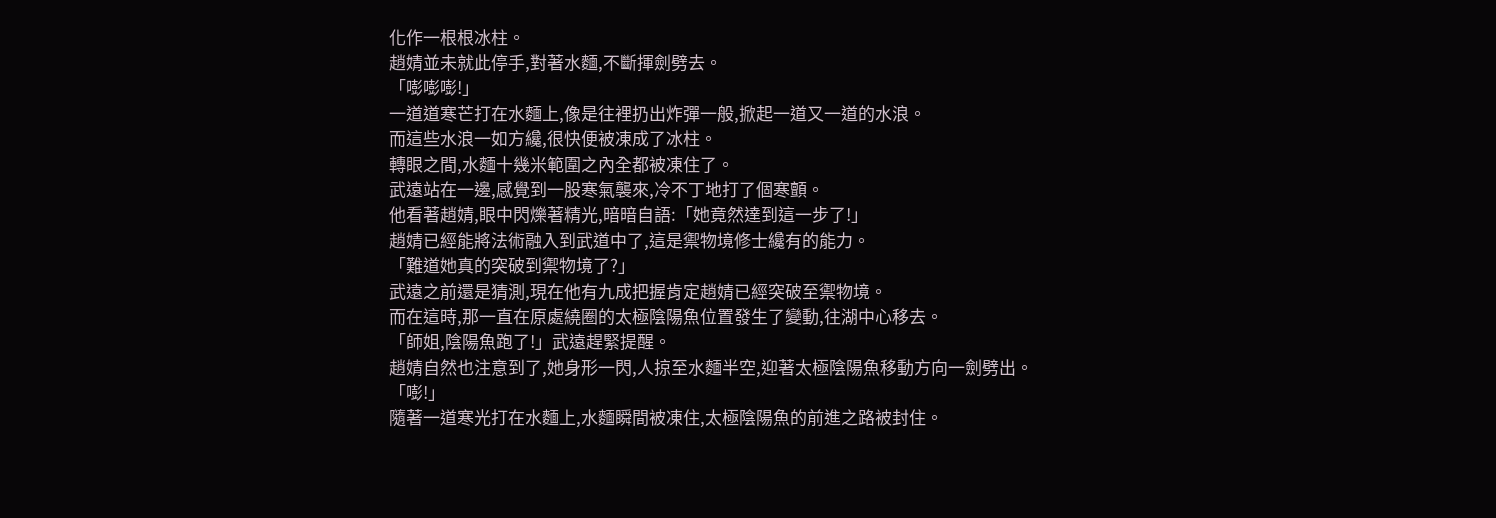化作一根根冰柱。
趙婧並未就此停手,對著水麵,不斷揮劍劈去。
「嘭嘭嘭!」
一道道寒芒打在水麵上,像是往裡扔出炸彈一般,掀起一道又一道的水浪。
而這些水浪一如方纔,很快便被凍成了冰柱。
轉眼之間,水麵十幾米範圍之內全都被凍住了。
武遠站在一邊,感覺到一股寒氣襲來,冷不丁地打了個寒顫。
他看著趙婧,眼中閃爍著精光,暗暗自語:「她竟然達到這一步了!」
趙婧已經能將法術融入到武道中了,這是禦物境修士纔有的能力。
「難道她真的突破到禦物境了?」
武遠之前還是猜測,現在他有九成把握肯定趙婧已經突破至禦物境。
而在這時,那一直在原處繞圈的太極陰陽魚位置發生了變動,往湖中心移去。
「師姐,陰陽魚跑了!」武遠趕緊提醒。
趙婧自然也注意到了,她身形一閃,人掠至水麵半空,迎著太極陰陽魚移動方向一劍劈出。
「嘭!」
隨著一道寒光打在水麵上,水麵瞬間被凍住,太極陰陽魚的前進之路被封住。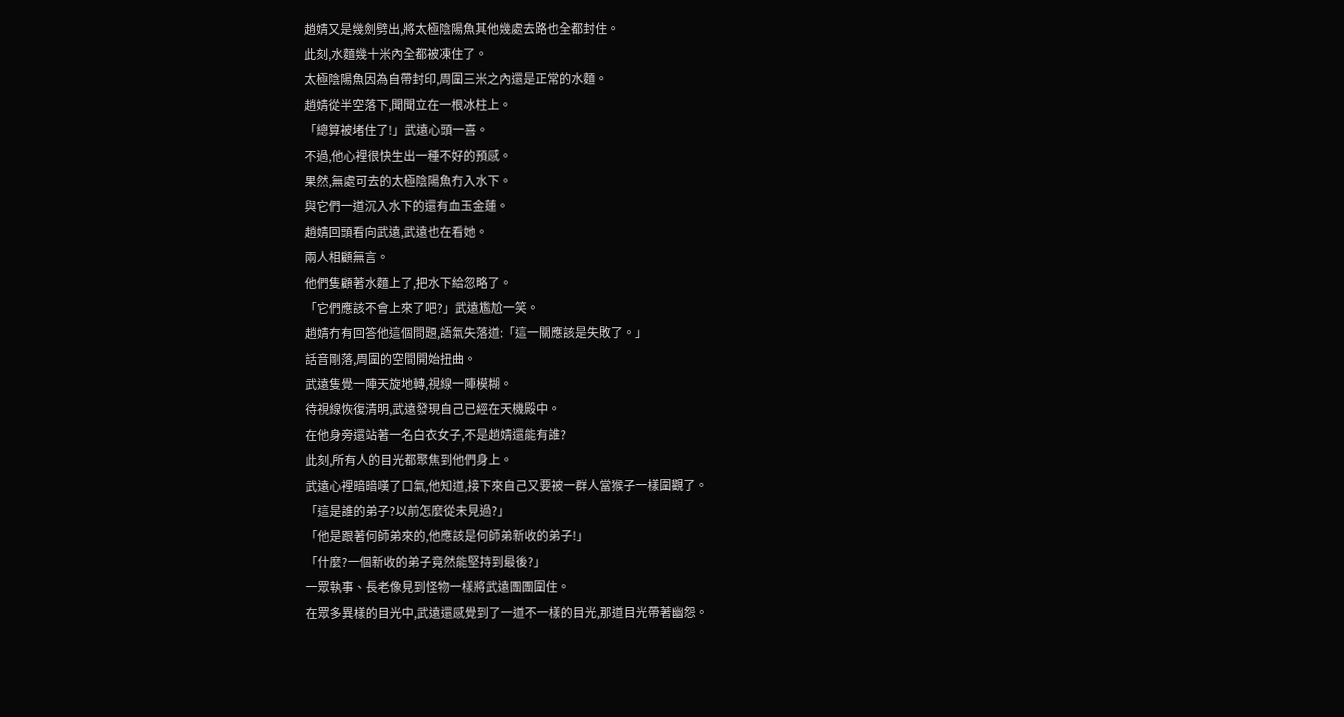趙婧又是幾劍劈出,將太極陰陽魚其他幾處去路也全都封住。
此刻,水麵幾十米內全都被凍住了。
太極陰陽魚因為自帶封印,周圍三米之內還是正常的水麵。
趙婧從半空落下,聞聞立在一根冰柱上。
「總算被堵住了!」武遠心頭一喜。
不過,他心裡很快生出一種不好的預感。
果然,無處可去的太極陰陽魚冇入水下。
與它們一道沉入水下的還有血玉金蓮。
趙婧回頭看向武遠,武遠也在看她。
兩人相顧無言。
他們隻顧著水麵上了,把水下給忽略了。
「它們應該不會上來了吧?」武遠尷尬一笑。
趙婧冇有回答他這個問題,語氣失落道:「這一關應該是失敗了。」
話音剛落,周圍的空間開始扭曲。
武遠隻覺一陣天旋地轉,視線一陣模糊。
待視線恢復清明,武遠發現自己已經在天機殿中。
在他身旁還站著一名白衣女子,不是趙婧還能有誰?
此刻,所有人的目光都聚焦到他們身上。
武遠心裡暗暗嘆了口氣,他知道,接下來自己又要被一群人當猴子一樣圍觀了。
「這是誰的弟子?以前怎麼從未見過?」
「他是跟著何師弟來的,他應該是何師弟新收的弟子!」
「什麼?一個新收的弟子竟然能堅持到最後?」
一眾執事、長老像見到怪物一樣將武遠團團圍住。
在眾多異樣的目光中,武遠還感覺到了一道不一樣的目光,那道目光帶著幽怨。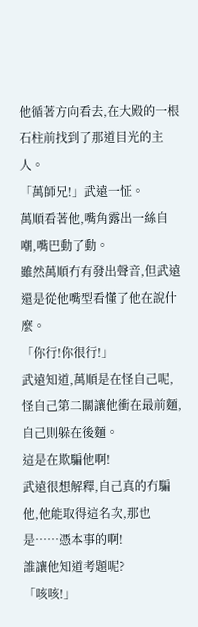他循著方向看去,在大殿的一根石柱前找到了那道目光的主人。
「萬師兄!」武遠一怔。
萬順看著他,嘴角露出一絲自嘲,嘴巴動了動。
雖然萬順冇有發出聲音,但武遠還是從他嘴型看懂了他在說什麼。
「你行!你很行!」
武遠知道,萬順是在怪自己呢,怪自己第二關讓他衝在最前麵,自己則躲在後麵。
這是在欺騙他啊!
武遠很想解釋,自己真的冇騙他,他能取得這名次,那也是……憑本事的啊!
誰讓他知道考題呢?
「咳咳!」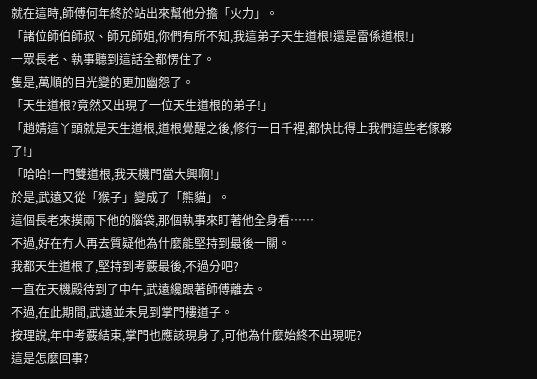就在這時,師傅何年終於站出來幫他分擔「火力」。
「諸位師伯師叔、師兄師姐,你們有所不知,我這弟子天生道根!還是雷係道根!」
一眾長老、執事聽到這話全都愣住了。
隻是,萬順的目光變的更加幽怨了。
「天生道根?竟然又出現了一位天生道根的弟子!」
「趙婧這丫頭就是天生道根,道根覺醒之後,修行一日千裡,都快比得上我們這些老傢夥了!」
「哈哈!一門雙道根,我天機門當大興啊!」
於是,武遠又從「猴子」變成了「熊貓」。
這個長老來摸兩下他的腦袋,那個執事來盯著他全身看……
不過,好在冇人再去質疑他為什麼能堅持到最後一關。
我都天生道根了,堅持到考覈最後,不過分吧?
一直在天機殿待到了中午,武遠纔跟著師傅離去。
不過,在此期間,武遠並未見到掌門樓道子。
按理說,年中考覈結束,掌門也應該現身了,可他為什麼始終不出現呢?
這是怎麼回事?